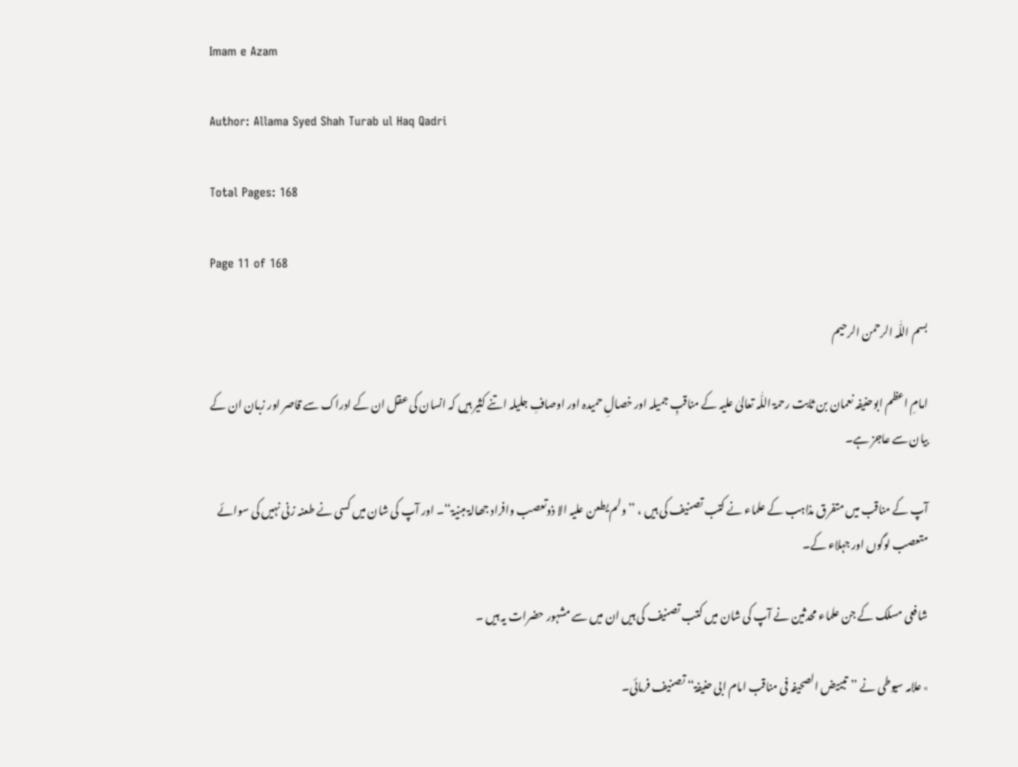Imam e Azam

Author: Allama Syed Shah Turab ul Haq Qadri

Total Pages: 168

Page 11 of 168

بسم اللّٰہ الرحمن الرحیم

امامِ اعظم ابوحنیفہ نعمان بن ثابت رحمۃ اللّٰہ تعالیٰ علیہ کے مناقبِ جمیلہ اور خصالِ حمیدہ اور اوصافِ جلیلہ اتنے کثیر ہیں کہ انسان کی عقل ان کے ادراک سے قاصر اور زبان ان کے بیان سے عاجز ہے۔

آپ کے مناقب میں متفرق مذاہب کے علماء نے کتب تصنیف کی ہیں ، ’’ولم یطعن علیہ الا ذوتعصب وافراد جھالۃ مبنیۃ‘‘۔ اور آپ کی شان میں کسی نے طعنہ زنی نہیں کی سوائے متعصب لوگوں اور جہلاء کے۔

شافعی مسلک کے جن علماء محدثین نے آپ کی شان میں کتب تصنیف کی ہیں ان میں سے مشہور حضرات یہ ہیں ۔

٭علامہ سیوطی نے ’’تبییض الصحیفہ فی مناقب امام ابی حنیفۃ‘‘ تصنیف فرمائی۔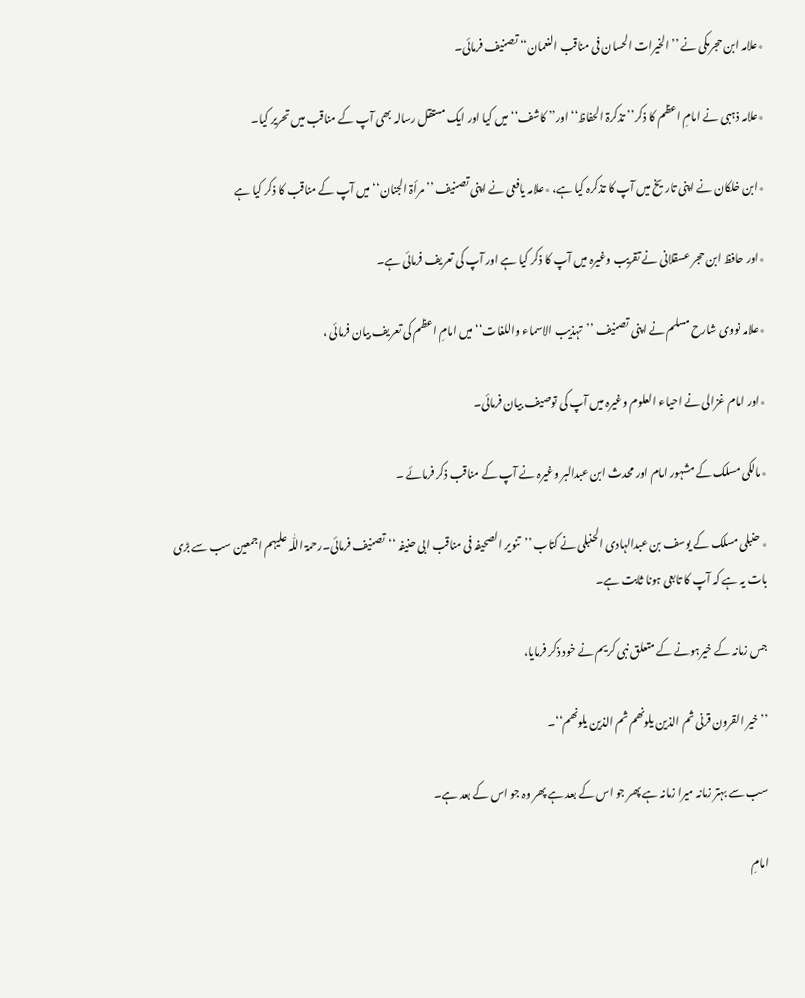٭علامہ ابن حجرمکی نے ’’الخیرات الحسان فی مناقب النعمان‘‘ تصنیف فرمائی۔

٭علامہ ذہبی نے امامِ اعظم کا ذکر’’ تذکرۃ الحفاظ‘‘ اور’’ کاشف‘‘ میں کیا اور ایک مستقل رسالہ بھی آپ کے مناقب میں تحریر کیا۔

٭ابن خلکان نے اپنی تاریخ میں آپ کا تذکرہ کیا ہے، ٭علامہ یافعی نے اپنی تصنیف ’’مرأۃ الجنان‘‘ میں آپ کے مناقب کا ذکر کیا ہے

٭اور حافظ ابن حجر عسقلانی نے تقریب وغیرہ میں آپ کا ذکر کیا ہے اور آپ کی تعریف فرمائی ہے۔

٭علامہ نووی شارح مسلم نے اپنی تصنیف ’’تہذیب الاسماء واللغات‘‘ میں امامِ اعظم کی تعریف بیان فرمائی ،

٭اور امام غزالی نے احیاء العلوم وغیرہ میں آپ کی توصیف بیان فرمائی۔

٭مالکی مسلک کے مشہور امام اور محدث ابن عبدالبر وغیرہ نے آپ کے مناقب ذکر فرمائے ۔

٭ حنبلی مسلک کے یوسف بن عبدالہادی الحنبلی نے کتاب ’’تنویر الصحیفہ فی مناقب ابی حنیفہ ‘‘تصنیف فرمائی۔رحمۃ اللّٰہ علیہم اجمعین سب سے بڑی بات یہ ہے کہ آپ کا تابعی ہونا ثابت ہے۔

جس زمانہ کے خیرہونے کے متعلق نبی کریم نے خود ذکر فرمایا،

’’ خیر القرون قرنی ثم الذین یلونھم ثم الذین یلونھم‘‘۔

سب سے بہتر زمانہ میرا زمانہ ہے پھر جو اس کے بعد ہے پھر وہ جو اس کے بعد ہے۔

امامِ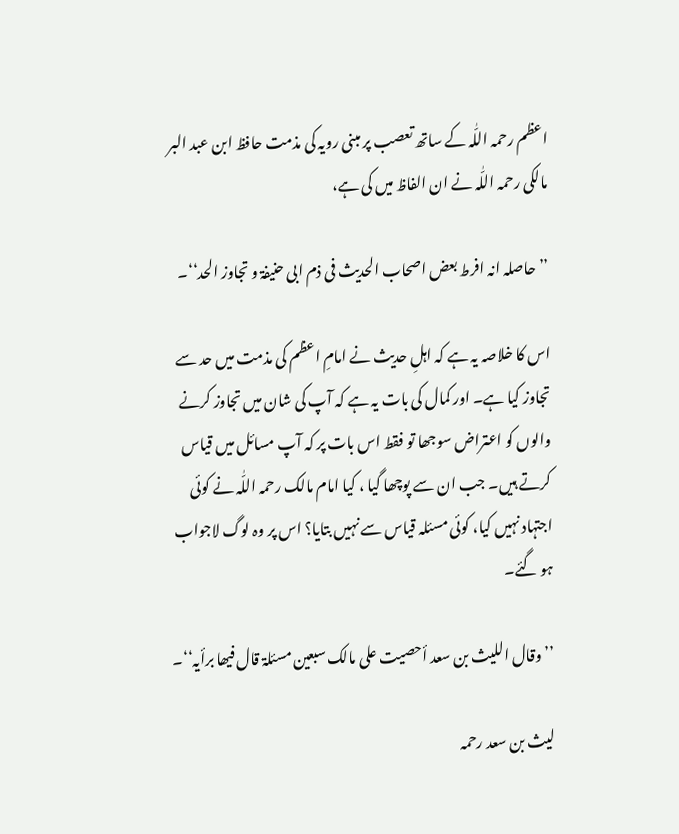اعظم رحمہ اللّٰہ کے ساتھ تعصب پر مبنی رویہ کی مذمت حافظ ابن عبد البر مالکی رحمہ اللّٰہ نے ان الفاظ میں کی ہے،

’’حاصلہ انہ افرط بعض اصحاب الحدیث فی ذم ابی حنیفۃ و تجاوز الحد‘‘۔

اس کا خلاصہ یہ ہے کہ اہلِ حدیث نے امامِ اعظم کی مذمت میں حد سے تجاوز کیا ہے۔ اور کمال کی بات یہ ہے کہ آپ کی شان میں تجاوز کرنے والوں کو اعتراض سوجھا تو فقط اس بات پر کہ آپ مسائل میں قیاس کرتے ہیں۔ جب ان سے پوچھا گیا ، کیا امام مالک رحمہ اللّٰہ نے کوئی اجتہاد نہیں کیا، کوئی مسئلہ قیاس سے نہیں بتایا؟ اس پر وہ لوگ لاجواب ہو گئے۔

’’وقال اللیث بن سعد أحصیت علی مالک سبعین مسئلۃ قال فیھا برأیہ‘‘۔

لیث بن سعد رحمہ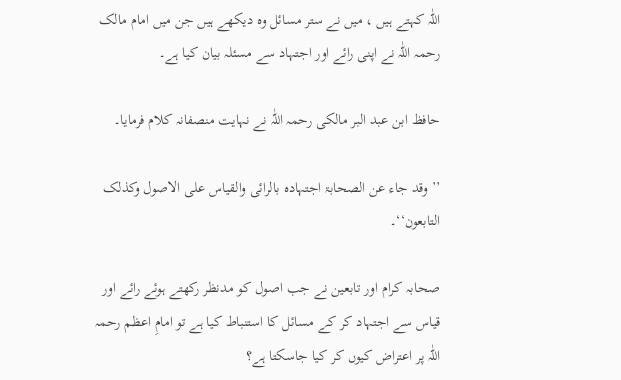اللّٰہ کہتے ہیں ، میں نے ستر مسائل وہ دیکھے ہیں جن میں امام مالک رحمہ اللّٰہ نے اپنی رائے اور اجتہاد سے مسئلہ بیان کیا ہے۔

حافظ ابن عبد البر مالکی رحمہ اللّٰہ نے نہایت منصفانہ کلام فرمایا۔

’’وقد جاء عن الصحابۃ اجتہادہ بالرائی والقیاس علی الاصول وکذلک التابعون‘‘۔

صحابہ کرام اور تابعین نے جب اصول کو مدنظر رکھتے ہوئے رائے اور قیاس سے اجتہاد کر کے مسائل کا استنباط کیا ہے تو امامِ اعظم رحمہ اللّٰہ پر اعتراض کیوں کر کیا جاسکتا ہے؟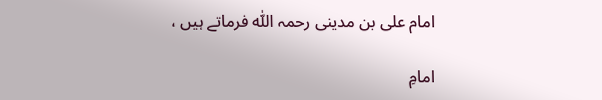امام علی بن مدینی رحمہ اللّٰہ فرماتے ہیں ،

امامِ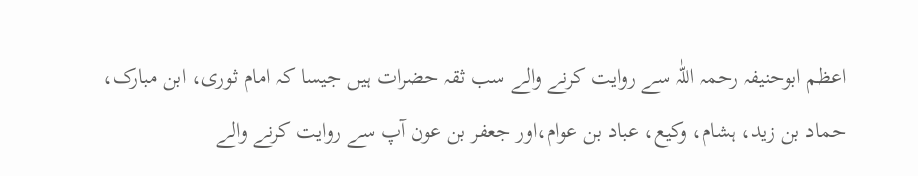اعظم ابوحنیفہ رحمہ اللّٰہ سے روایت کرنے والے سب ثقہ حضرات ہیں جیسا کہ امام ثوری، ابن مبارک، حماد بن زید، ہشام، وکیع، عباد بن عوام،اور جعفر بن عون آپ سے روایت کرنے والے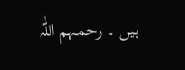ہیں ۔ رحمہم اللّٰہ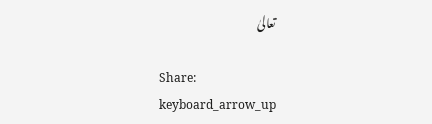تعالیٰ

Share:
keyboard_arrow_up